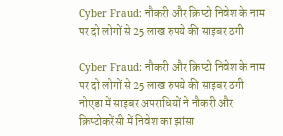Cyber Fraud: नौकरी और क्रिप्टो निवेश के नाम पर दो लोगों से 25 लाख रुपये की साइबर ठगी

Cyber Fraud: नौकरी और क्रिप्टो निवेश के नाम पर दो लोगों से 25 लाख रुपये की साइबर ठगी
नोएडा में साइबर अपराधियों ने नौकरी और क्रिप्टोकरेंसी में निवेश का झांसा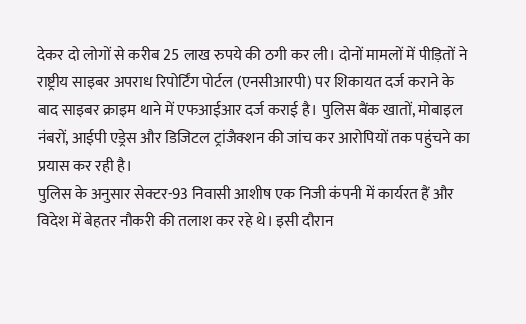देकर दो लोगों से करीब 25 लाख रुपये की ठगी कर ली। दोनों मामलों में पीड़ितों ने राष्ट्रीय साइबर अपराध रिपोर्टिंग पोर्टल (एनसीआरपी) पर शिकायत दर्ज कराने के बाद साइबर क्राइम थाने में एफआईआर दर्ज कराई है। पुलिस बैंक खातों, मोबाइल नंबरों, आईपी एड्रेस और डिजिटल ट्रांजैक्शन की जांच कर आरोपियों तक पहुंचने का प्रयास कर रही है।
पुलिस के अनुसार सेक्टर-93 निवासी आशीष एक निजी कंपनी में कार्यरत हैं और विदेश में बेहतर नौकरी की तलाश कर रहे थे। इसी दौरान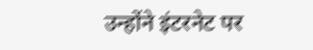उन्होंने इंटरनेट पर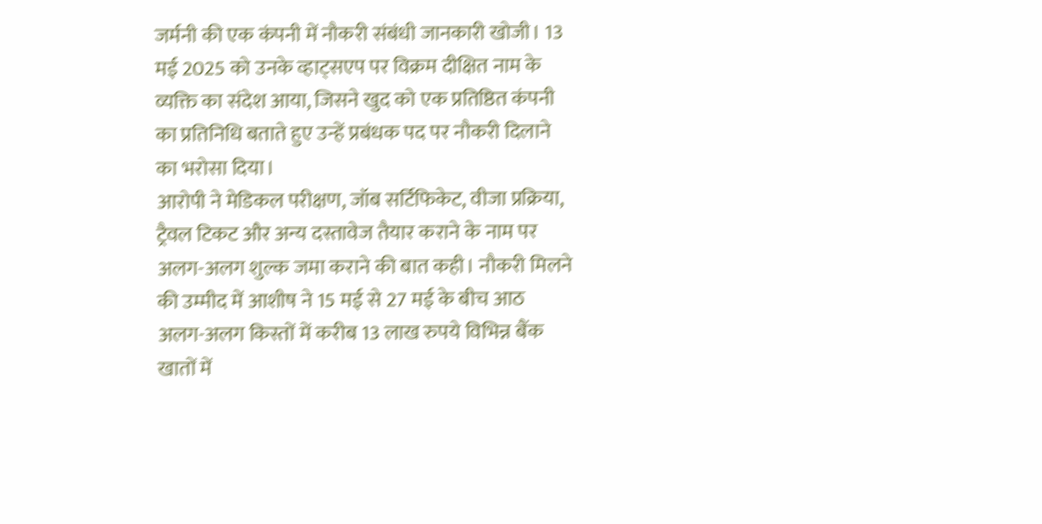जर्मनी की एक कंपनी में नौकरी संबंधी जानकारी खोजी। 13 मई 2025 को उनके व्हाट्सएप पर विक्रम दीक्षित नाम के व्यक्ति का संदेश आया, जिसने खुद को एक प्रतिष्ठित कंपनी का प्रतिनिधि बताते हुए उन्हें प्रबंधक पद पर नौकरी दिलाने का भरोसा दिया।
आरोपी ने मेडिकल परीक्षण, जॉब सर्टिफिकेट, वीजा प्रक्रिया, ट्रैवल टिकट और अन्य दस्तावेज तैयार कराने के नाम पर अलग-अलग शुल्क जमा कराने की बात कही। नौकरी मिलने की उम्मीद में आशीष ने 15 मई से 27 मई के बीच आठ अलग-अलग किस्तों में करीब 13 लाख रुपये विभिन्न बैंक खातों में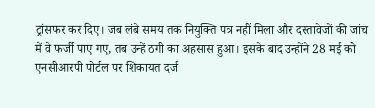ट्रांसफर कर दिए। जब लंबे समय तक नियुक्ति पत्र नहीं मिला और दस्तावेजों की जांच में वे फर्जी पाए गए, तब उन्हें ठगी का अहसास हुआ। इसके बाद उन्होंने 28 मई को एनसीआरपी पोर्टल पर शिकायत दर्ज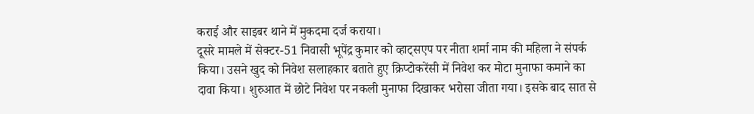कराई और साइबर थाने में मुकदमा दर्ज कराया।
दूसरे मामले में सेक्टर-51 निवासी भूपेंद्र कुमार को व्हाट्सएप पर नीता शर्मा नाम की महिला ने संपर्क किया। उसने खुद को निवेश सलाहकार बताते हुए क्रिप्टोकरेंसी में निवेश कर मोटा मुनाफा कमाने का दावा किया। शुरुआत में छोटे निवेश पर नकली मुनाफा दिखाकर भरोसा जीता गया। इसके बाद सात से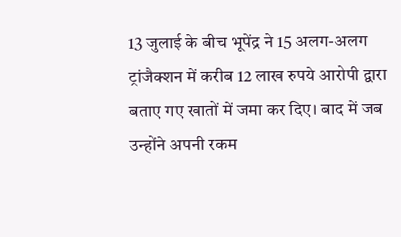13 जुलाई के बीच भूपेंद्र ने 15 अलग-अलग ट्रांजैक्शन में करीब 12 लाख रुपये आरोपी द्वारा बताए गए खातों में जमा कर दिए। बाद में जब उन्होंने अपनी रकम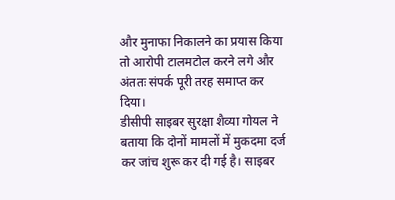और मुनाफा निकालने का प्रयास किया तो आरोपी टालमटोल करने लगे और अंततः संपर्क पूरी तरह समाप्त कर दिया।
डीसीपी साइबर सुरक्षा शैव्या गोयल ने बताया कि दोनों मामलों में मुकदमा दर्ज कर जांच शुरू कर दी गई है। साइबर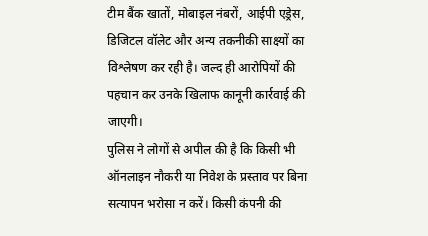टीम बैंक खातों, मोबाइल नंबरों, आईपी एड्रेस, डिजिटल वॉलेट और अन्य तकनीकी साक्ष्यों का विश्लेषण कर रही है। जल्द ही आरोपियों की पहचान कर उनके खिलाफ कानूनी कार्रवाई की जाएगी।
पुलिस ने लोगों से अपील की है कि किसी भी ऑनलाइन नौकरी या निवेश के प्रस्ताव पर बिना सत्यापन भरोसा न करें। किसी कंपनी की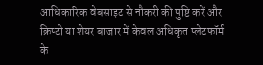आधिकारिक वेबसाइट से नौकरी की पुष्टि करें और क्रिप्टो या शेयर बाजार में केवल अधिकृत प्लेटफॉर्म के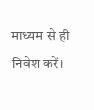माध्यम से ही निवेश करें।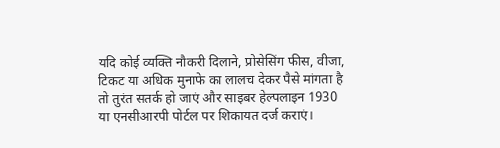यदि कोई व्यक्ति नौकरी दिलाने, प्रोसेसिंग फीस, वीजा, टिकट या अधिक मुनाफे का लालच देकर पैसे मांगता है तो तुरंत सतर्क हो जाएं और साइबर हेल्पलाइन 1930 या एनसीआरपी पोर्टल पर शिकायत दर्ज कराएं।